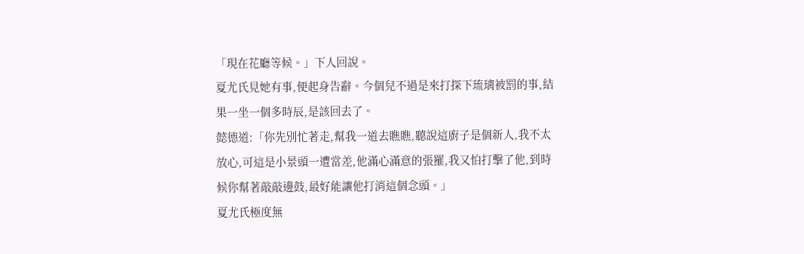「現在花廳等候。」下人回說。
夏尤氏見她有事,便起身告辭。今個兒不過是來打探下琉璃被罰的事,結果一坐一個多時辰,是該回去了。
懿德道:「你先別忙著走,幫我一道去瞧瞧,聽說這廚子是個新人,我不太放心,可這是小景頭一遭當差,他滿心滿意的張羅,我又怕打擊了他,到時候你幫著敲敲邊鼓,最好能讓他打消這個念頭。」
夏尤氏極度無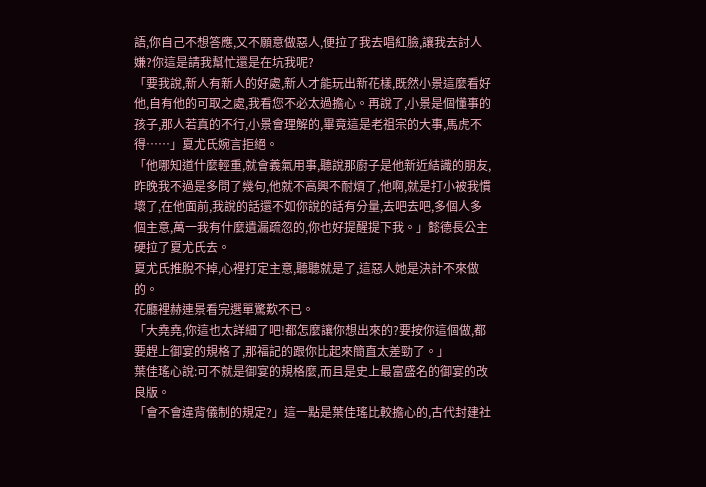語,你自己不想答應,又不願意做惡人,便拉了我去唱紅臉,讓我去討人嫌?你這是請我幫忙還是在坑我呢?
「要我說,新人有新人的好處,新人才能玩出新花樣,既然小景這麼看好他,自有他的可取之處,我看您不必太過擔心。再說了,小景是個懂事的孩子,那人若真的不行,小景會理解的,畢竟這是老祖宗的大事,馬虎不得……」夏尤氏婉言拒絕。
「他哪知道什麼輕重,就會義氣用事,聽說那廚子是他新近結識的朋友,昨晚我不過是多問了幾句,他就不高興不耐煩了,他啊,就是打小被我慣壞了,在他面前,我說的話還不如你說的話有分量,去吧去吧,多個人多個主意,萬一我有什麼遺漏疏忽的,你也好提醒提下我。」懿德長公主硬拉了夏尤氏去。
夏尤氏推脫不掉,心裡打定主意,聽聽就是了,這惡人她是決計不來做的。
花廳裡赫連景看完選單驚歎不已。
「大堯堯,你這也太詳細了吧!都怎麼讓你想出來的?要按你這個做,都要趕上御宴的規格了,那福記的跟你比起來簡直太差勁了。」
葉佳瑤心說:可不就是御宴的規格麼,而且是史上最富盛名的御宴的改良版。
「會不會違背儀制的規定?」這一點是葉佳瑤比較擔心的,古代封建社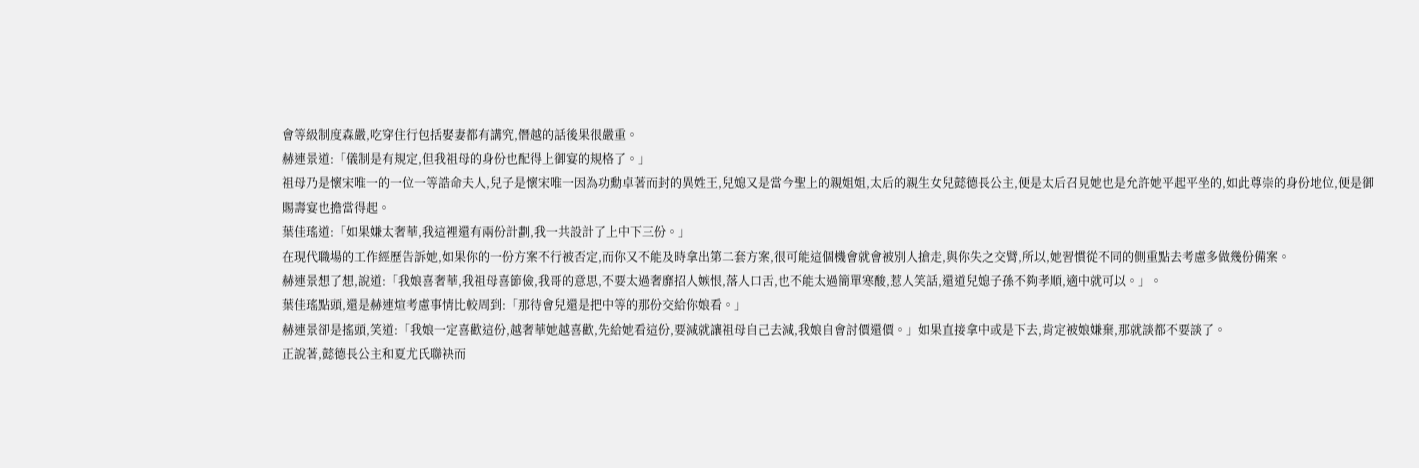會等級制度森嚴,吃穿住行包括娶妻都有講究,僭越的話後果很嚴重。
赫連景道:「儀制是有規定,但我祖母的身份也配得上御宴的規格了。」
祖母乃是懷宋唯一的一位一等誥命夫人,兒子是懷宋唯一因為功勳卓著而封的異姓王,兒媳又是當今聖上的親姐姐,太后的親生女兒懿德長公主,便是太后召見她也是允許她平起平坐的,如此尊崇的身份地位,便是御賜壽宴也擔當得起。
葉佳瑤道:「如果嫌太奢華,我這裡還有兩份計劃,我一共設計了上中下三份。」
在現代職場的工作經歷告訴她,如果你的一份方案不行被否定,而你又不能及時拿出第二套方案,很可能這個機會就會被別人搶走,與你失之交臂,所以,她習慣從不同的側重點去考慮多做幾份備案。
赫連景想了想,說道:「我娘喜奢華,我祖母喜節儉,我哥的意思,不要太過奢靡招人嫉恨,落人口舌,也不能太過簡單寒酸,惹人笑話,還道兒媳子孫不夠孝順,適中就可以。」。
葉佳瑤點頭,還是赫連煊考慮事情比較周到:「那待會兒還是把中等的那份交給你娘看。」
赫連景卻是搖頭,笑道:「我娘一定喜歡這份,越奢華她越喜歡,先給她看這份,要減就讓祖母自己去減,我娘自會討價還價。」如果直接拿中或是下去,肯定被娘嫌棄,那就談都不要談了。
正說著,懿德長公主和夏尤氏聯袂而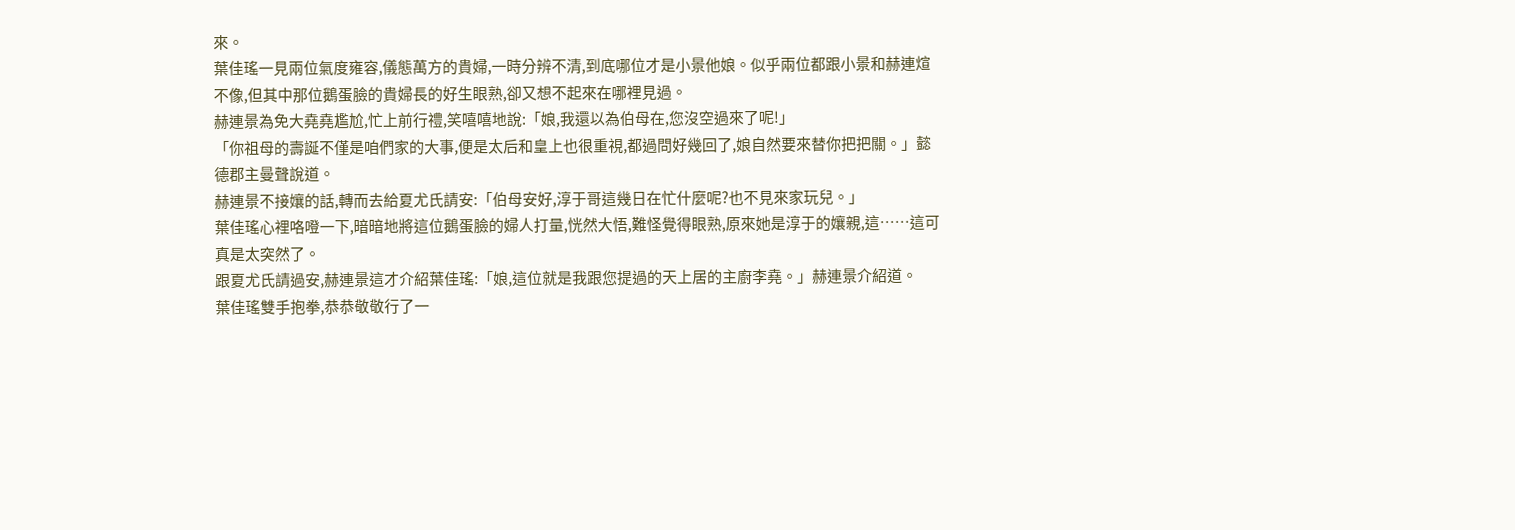來。
葉佳瑤一見兩位氣度雍容,儀態萬方的貴婦,一時分辨不清,到底哪位才是小景他娘。似乎兩位都跟小景和赫連煊不像,但其中那位鵝蛋臉的貴婦長的好生眼熟,卻又想不起來在哪裡見過。
赫連景為免大堯堯尷尬,忙上前行禮,笑嘻嘻地說:「娘,我還以為伯母在,您沒空過來了呢!」
「你祖母的壽誕不僅是咱們家的大事,便是太后和皇上也很重視,都過問好幾回了,娘自然要來替你把把關。」懿德郡主曼聲說道。
赫連景不接孃的話,轉而去給夏尤氏請安:「伯母安好,淳于哥這幾日在忙什麼呢?也不見來家玩兒。」
葉佳瑤心裡咯噔一下,暗暗地將這位鵝蛋臉的婦人打量,恍然大悟,難怪覺得眼熟,原來她是淳于的孃親,這……這可真是太突然了。
跟夏尤氏請過安,赫連景這才介紹葉佳瑤:「娘,這位就是我跟您提過的天上居的主廚李堯。」赫連景介紹道。
葉佳瑤雙手抱拳,恭恭敬敬行了一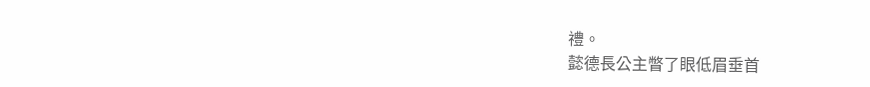禮。
懿德長公主瞥了眼低眉垂首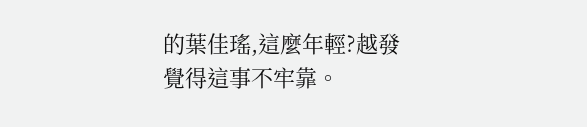的葉佳瑤,這麼年輕?越發覺得這事不牢靠。